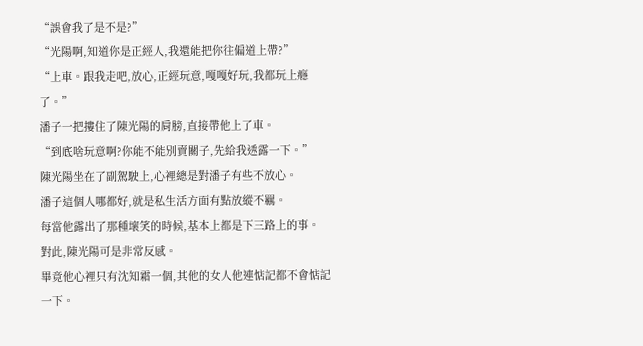“誤會我了是不是?”
“光陽啊,知道你是正經人,我還能把你往偏道上帶?”
“上車。跟我走吧,放心,正經玩意,嘎嘎好玩,我都玩上癮了。”
潘子一把摟住了陳光陽的肩膀,直接帶他上了車。
“到底啥玩意啊?你能不能別賣關子,先給我透露一下。”
陳光陽坐在了副駕駛上,心裡總是對潘子有些不放心。
潘子這個人哪都好,就是私生活方面有點放縱不羈。
每當他露出了那種壞笑的時候,基本上都是下三路上的事。
對此,陳光陽可是非常反感。
畢竟他心裡只有沈知霜一個,其他的女人他連惦記都不會惦記一下。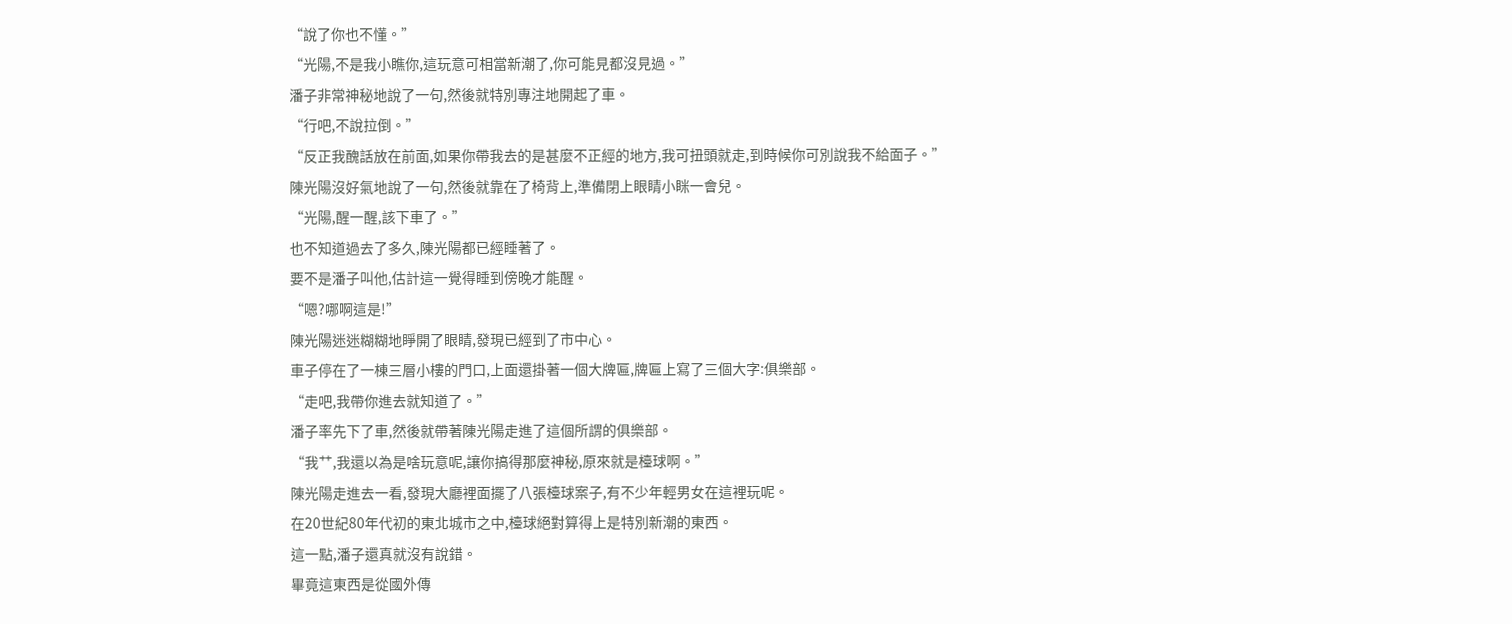“說了你也不懂。”
“光陽,不是我小瞧你,這玩意可相當新潮了,你可能見都沒見過。”
潘子非常神秘地說了一句,然後就特別專注地開起了車。
“行吧,不說拉倒。”
“反正我醜話放在前面,如果你帶我去的是甚麼不正經的地方,我可扭頭就走,到時候你可別說我不給面子。”
陳光陽沒好氣地說了一句,然後就靠在了椅背上,準備閉上眼睛小眯一會兒。
“光陽,醒一醒,該下車了。”
也不知道過去了多久,陳光陽都已經睡著了。
要不是潘子叫他,估計這一覺得睡到傍晚才能醒。
“嗯?哪啊這是!”
陳光陽迷迷糊糊地睜開了眼睛,發現已經到了市中心。
車子停在了一棟三層小樓的門口,上面還掛著一個大牌匾,牌匾上寫了三個大字:俱樂部。
“走吧,我帶你進去就知道了。”
潘子率先下了車,然後就帶著陳光陽走進了這個所謂的俱樂部。
“我艹,我還以為是啥玩意呢,讓你搞得那麼神秘,原來就是檯球啊。”
陳光陽走進去一看,發現大廳裡面擺了八張檯球案子,有不少年輕男女在這裡玩呢。
在20世紀80年代初的東北城市之中,檯球絕對算得上是特別新潮的東西。
這一點,潘子還真就沒有說錯。
畢竟這東西是從國外傳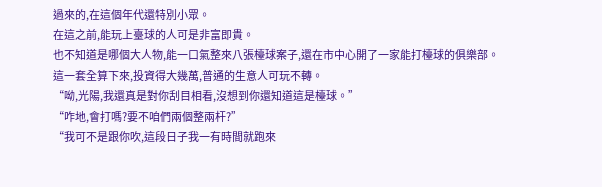過來的,在這個年代還特別小眾。
在這之前,能玩上臺球的人可是非富即貴。
也不知道是哪個大人物,能一口氣整來八張檯球案子,還在市中心開了一家能打檯球的俱樂部。
這一套全算下來,投資得大幾萬,普通的生意人可玩不轉。
“呦,光陽,我還真是對你刮目相看,沒想到你還知道這是檯球。”
“咋地,會打嗎?要不咱們兩個整兩杆?”
“我可不是跟你吹,這段日子我一有時間就跑來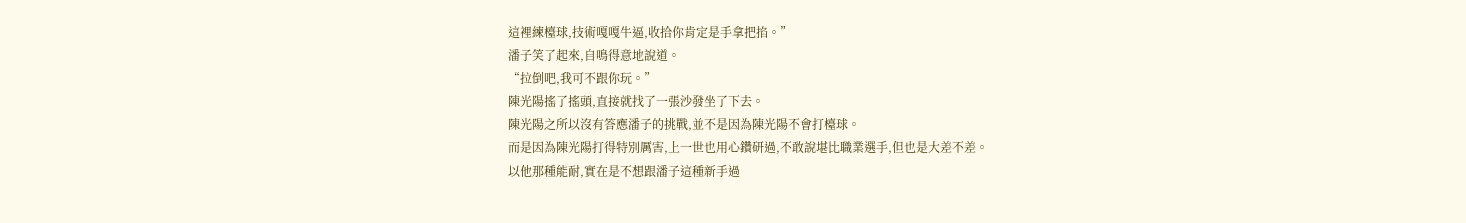這裡練檯球,技術嘎嘎牛逼,收拾你肯定是手拿把掐。”
潘子笑了起來,自鳴得意地說道。
“拉倒吧,我可不跟你玩。”
陳光陽搖了搖頭,直接就找了一張沙發坐了下去。
陳光陽之所以沒有答應潘子的挑戰,並不是因為陳光陽不會打檯球。
而是因為陳光陽打得特別厲害,上一世也用心鑽研過,不敢說堪比職業選手,但也是大差不差。
以他那種能耐,實在是不想跟潘子這種新手過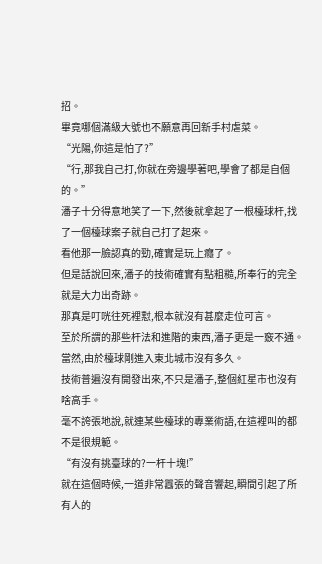招。
畢竟哪個滿級大號也不願意再回新手村虐菜。
“光陽,你這是怕了?”
“行,那我自己打,你就在旁邊學著吧,學會了都是自個的。”
潘子十分得意地笑了一下,然後就拿起了一根檯球杆,找了一個檯球案子就自己打了起來。
看他那一臉認真的勁,確實是玩上癮了。
但是話說回來,潘子的技術確實有點粗糙,所奉行的完全就是大力出奇跡。
那真是叮咣往死裡懟,根本就沒有甚麼走位可言。
至於所謂的那些杆法和進階的東西,潘子更是一竅不通。
當然,由於檯球剛進入東北城市沒有多久。
技術普遍沒有開發出來,不只是潘子,整個紅星市也沒有啥高手。
毫不誇張地說,就連某些檯球的專業術語,在這裡叫的都不是很規範。
“有沒有挑臺球的?一杆十塊!”
就在這個時候,一道非常囂張的聲音響起,瞬間引起了所有人的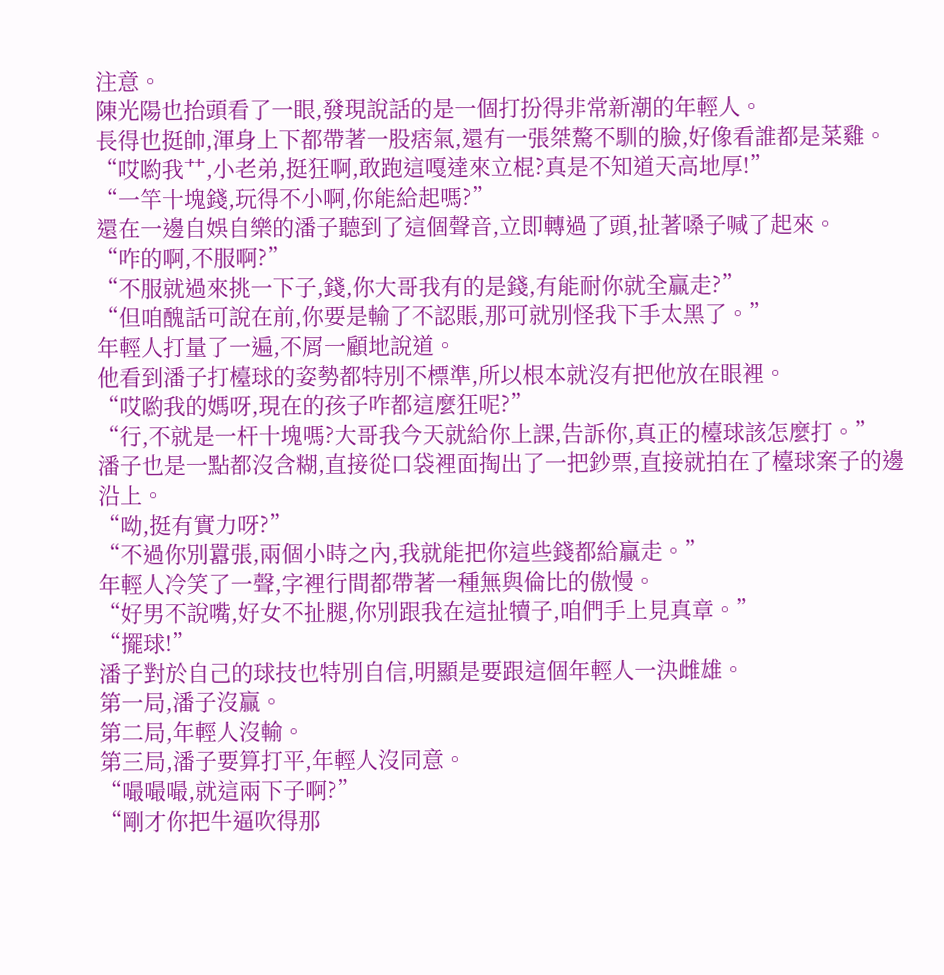注意。
陳光陽也抬頭看了一眼,發現說話的是一個打扮得非常新潮的年輕人。
長得也挺帥,渾身上下都帶著一股痞氣,還有一張桀驁不馴的臉,好像看誰都是菜雞。
“哎喲我艹,小老弟,挺狂啊,敢跑這嘎達來立棍?真是不知道天高地厚!”
“一竿十塊錢,玩得不小啊,你能給起嗎?”
還在一邊自娛自樂的潘子聽到了這個聲音,立即轉過了頭,扯著嗓子喊了起來。
“咋的啊,不服啊?”
“不服就過來挑一下子,錢,你大哥我有的是錢,有能耐你就全贏走?”
“但咱醜話可說在前,你要是輸了不認賬,那可就別怪我下手太黑了。”
年輕人打量了一遍,不屑一顧地說道。
他看到潘子打檯球的姿勢都特別不標準,所以根本就沒有把他放在眼裡。
“哎喲我的媽呀,現在的孩子咋都這麼狂呢?”
“行,不就是一杆十塊嗎?大哥我今天就給你上課,告訴你,真正的檯球該怎麼打。”
潘子也是一點都沒含糊,直接從口袋裡面掏出了一把鈔票,直接就拍在了檯球案子的邊沿上。
“呦,挺有實力呀?”
“不過你別囂張,兩個小時之內,我就能把你這些錢都給贏走。”
年輕人冷笑了一聲,字裡行間都帶著一種無與倫比的傲慢。
“好男不說嘴,好女不扯腿,你別跟我在這扯犢子,咱們手上見真章。”
“擺球!”
潘子對於自己的球技也特別自信,明顯是要跟這個年輕人一決雌雄。
第一局,潘子沒贏。
第二局,年輕人沒輸。
第三局,潘子要算打平,年輕人沒同意。
“嘬嘬嘬,就這兩下子啊?”
“剛才你把牛逼吹得那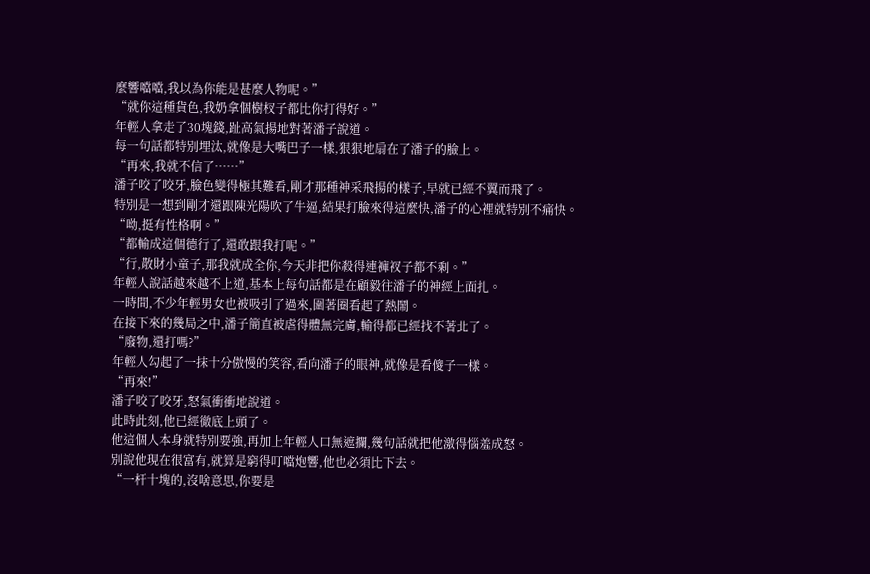麼響噹噹,我以為你能是甚麼人物呢。”
“就你這種貨色,我奶拿個樹杈子都比你打得好。”
年輕人拿走了30塊錢,趾高氣揚地對著潘子說道。
每一句話都特別埋汰,就像是大嘴巴子一樣,狠狠地扇在了潘子的臉上。
“再來,我就不信了……”
潘子咬了咬牙,臉色變得極其難看,剛才那種神采飛揚的樣子,早就已經不翼而飛了。
特別是一想到剛才還跟陳光陽吹了牛逼,結果打臉來得這麼快,潘子的心裡就特別不痛快。
“呦,挺有性格啊。”
“都輸成這個德行了,還敢跟我打呢。”
“行,散財小童子,那我就成全你,今天非把你殺得連褲衩子都不剩。”
年輕人說話越來越不上道,基本上每句話都是在顧毅往潘子的神經上面扎。
一時間,不少年輕男女也被吸引了過來,圍著圈看起了熱鬧。
在接下來的幾局之中,潘子簡直被虐得體無完膚,輸得都已經找不著北了。
“廢物,還打嗎?”
年輕人勾起了一抹十分傲慢的笑容,看向潘子的眼神,就像是看傻子一樣。
“再來!”
潘子咬了咬牙,怒氣衝衝地說道。
此時此刻,他已經徹底上頭了。
他這個人本身就特別要強,再加上年輕人口無遮攔,幾句話就把他激得惱羞成怒。
別說他現在很富有,就算是窮得叮噹炮響,他也必須比下去。
“一杆十塊的,沒啥意思,你要是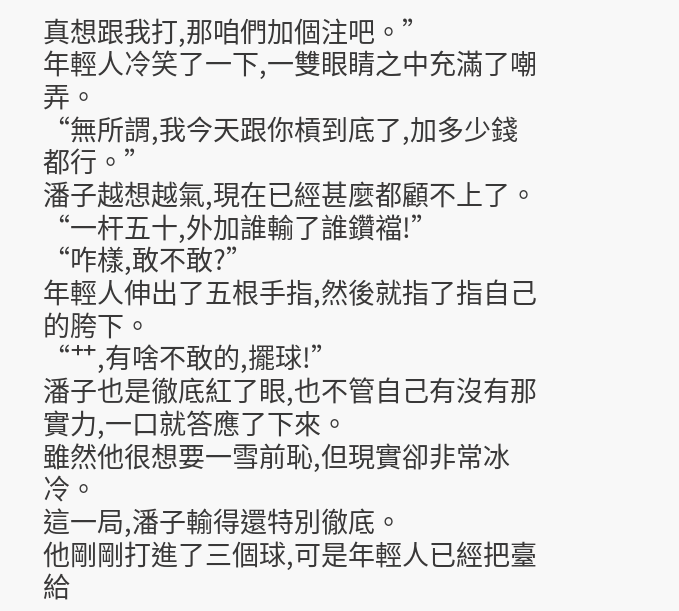真想跟我打,那咱們加個注吧。”
年輕人冷笑了一下,一雙眼睛之中充滿了嘲弄。
“無所謂,我今天跟你槓到底了,加多少錢都行。”
潘子越想越氣,現在已經甚麼都顧不上了。
“一杆五十,外加誰輸了誰鑽襠!”
“咋樣,敢不敢?”
年輕人伸出了五根手指,然後就指了指自己的胯下。
“艹,有啥不敢的,擺球!”
潘子也是徹底紅了眼,也不管自己有沒有那實力,一口就答應了下來。
雖然他很想要一雪前恥,但現實卻非常冰冷。
這一局,潘子輸得還特別徹底。
他剛剛打進了三個球,可是年輕人已經把臺給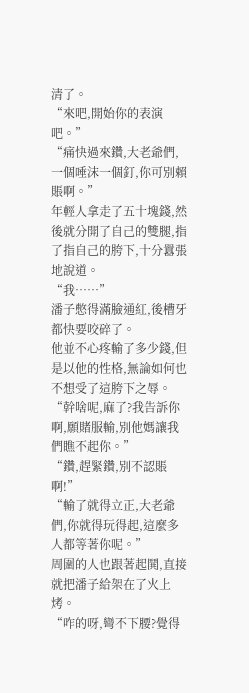清了。
“來吧,開始你的表演吧。”
“痛快過來鑽,大老爺們,一個唾沫一個釘,你可別賴賬啊。”
年輕人拿走了五十塊錢,然後就分開了自己的雙腿,指了指自己的胯下,十分囂張地說道。
“我……”
潘子憋得滿臉通紅,後槽牙都快要咬碎了。
他並不心疼輸了多少錢,但是以他的性格,無論如何也不想受了這胯下之辱。
“幹啥呢,麻了?我告訴你啊,願賭服輸,別他媽讓我們瞧不起你。”
“鑽,趕緊鑽,別不認賬啊!”
“輸了就得立正,大老爺們,你就得玩得起,這麼多人都等著你呢。”
周圍的人也跟著起鬨,直接就把潘子給架在了火上烤。
“咋的呀,彎不下腰?覺得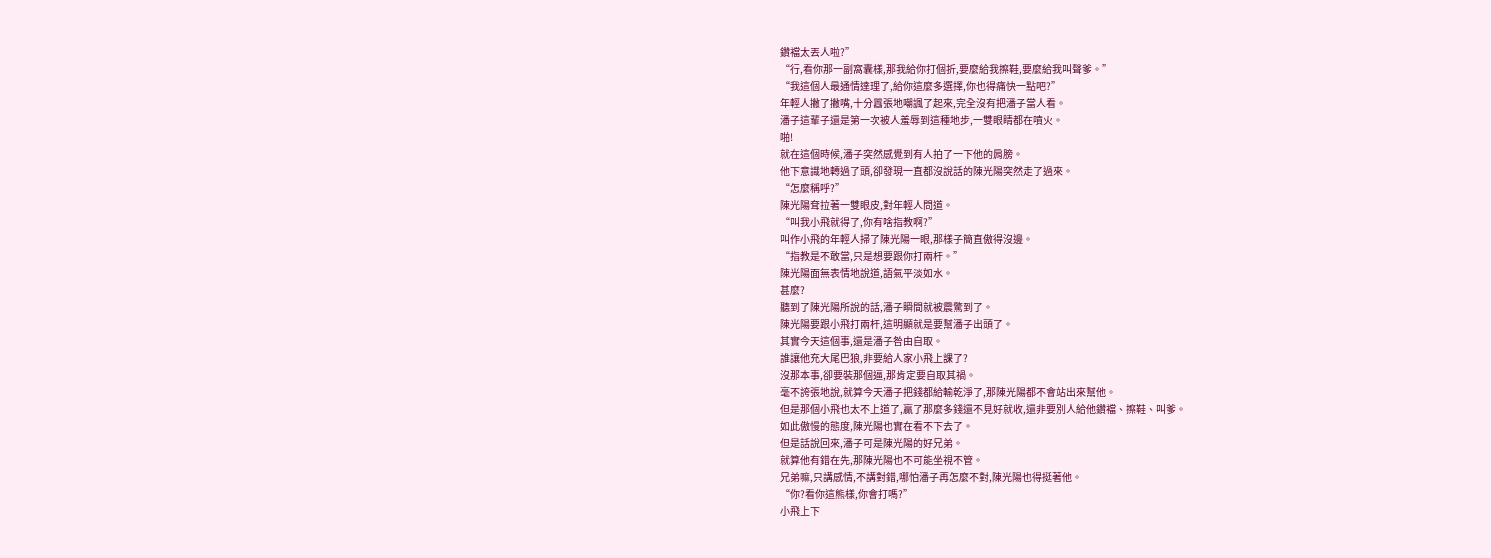鑽襠太丟人啦?”
“行,看你那一副窩囊樣,那我給你打個折,要麼給我擦鞋,要麼給我叫聲爹。”
“我這個人最通情達理了,給你這麼多選擇,你也得痛快一點吧?”
年輕人撇了撇嘴,十分囂張地嘲諷了起來,完全沒有把潘子當人看。
潘子這輩子還是第一次被人羞辱到這種地步,一雙眼睛都在噴火。
啪!
就在這個時候,潘子突然感覺到有人拍了一下他的肩膀。
他下意識地轉過了頭,卻發現一直都沒說話的陳光陽突然走了過來。
“怎麼稱呼?”
陳光陽耷拉著一雙眼皮,對年輕人問道。
“叫我小飛就得了,你有啥指教啊?”
叫作小飛的年輕人掃了陳光陽一眼,那樣子簡直傲得沒邊。
“指教是不敢當,只是想要跟你打兩杆。”
陳光陽面無表情地說道,語氣平淡如水。
甚麼?
聽到了陳光陽所說的話,潘子瞬間就被震驚到了。
陳光陽要跟小飛打兩杆,這明顯就是要幫潘子出頭了。
其實今天這個事,還是潘子咎由自取。
誰讓他充大尾巴狼,非要給人家小飛上課了?
沒那本事,卻要裝那個逼,那肯定要自取其禍。
毫不誇張地說,就算今天潘子把錢都給輸乾淨了,那陳光陽都不會站出來幫他。
但是那個小飛也太不上道了,贏了那麼多錢還不見好就收,還非要別人給他鑽襠、擦鞋、叫爹。
如此傲慢的態度,陳光陽也實在看不下去了。
但是話說回來,潘子可是陳光陽的好兄弟。
就算他有錯在先,那陳光陽也不可能坐視不管。
兄弟嘛,只講感情,不講對錯,哪怕潘子再怎麼不對,陳光陽也得挺著他。
“你?看你這熊樣,你會打嗎?”
小飛上下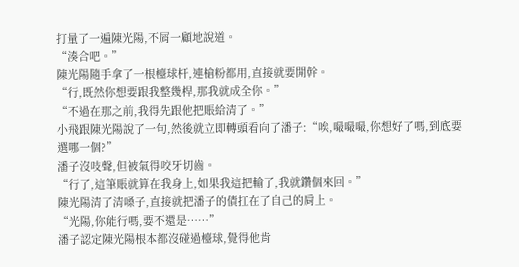打量了一遍陳光陽,不屑一顧地說道。
“湊合吧。”
陳光陽隨手拿了一根檯球杆,連槍粉都用,直接就要開幹。
“行,既然你想要跟我整幾桿,那我就成全你。”
“不過在那之前,我得先跟他把賬給清了。”
小飛跟陳光陽說了一句,然後就立即轉頭看向了潘子:“唉,嘬嘬嘬,你想好了嗎,到底要選哪一個?”
潘子沒吱聲,但被氣得咬牙切齒。
“行了,這筆賬就算在我身上,如果我這把輸了,我就鑽個來回。”
陳光陽清了清嗓子,直接就把潘子的債扛在了自己的肩上。
“光陽,你能行嗎,要不還是……”
潘子認定陳光陽根本都沒碰過檯球,覺得他肯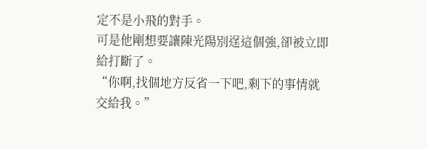定不是小飛的對手。
可是他剛想要讓陳光陽別逞這個強,卻被立即給打斷了。
“你啊,找個地方反省一下吧,剩下的事情就交給我。”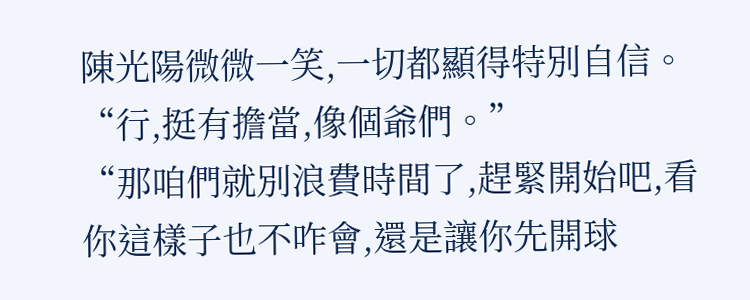陳光陽微微一笑,一切都顯得特別自信。
“行,挺有擔當,像個爺們。”
“那咱們就別浪費時間了,趕緊開始吧,看你這樣子也不咋會,還是讓你先開球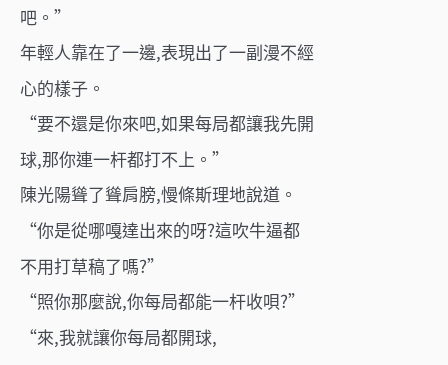吧。”
年輕人靠在了一邊,表現出了一副漫不經心的樣子。
“要不還是你來吧,如果每局都讓我先開球,那你連一杆都打不上。”
陳光陽聳了聳肩膀,慢條斯理地說道。
“你是從哪嘎達出來的呀?這吹牛逼都不用打草稿了嗎?”
“照你那麼說,你每局都能一杆收唄?”
“來,我就讓你每局都開球,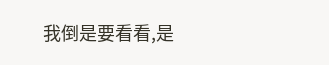我倒是要看看,是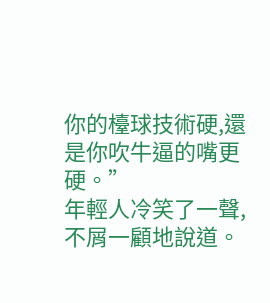你的檯球技術硬,還是你吹牛逼的嘴更硬。”
年輕人冷笑了一聲,不屑一顧地說道。